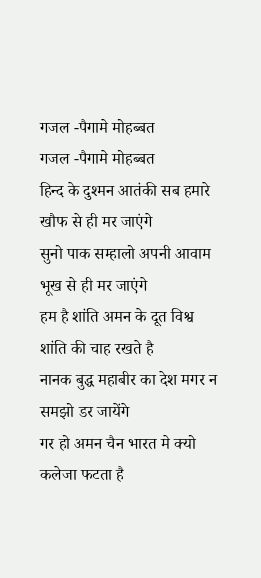गजल -पैगामे मोहब्बत
गजल -पैगामे मोहब्बत
हिन्द के दुश्मन आतंकी सब हमारे खौफ से ही मर जाएंगे
सुनो पाक सम्हालो अपनी आवाम भूख से ही मर जाएंगे
हम है शांति अमन के दूत विश्व शांति की चाह रखते है
नानक बुद्ध महाबीर का देश मगर न समझो डर जायेंगे
गर हो अमन चैन भारत मे क्यो कलेजा फटता है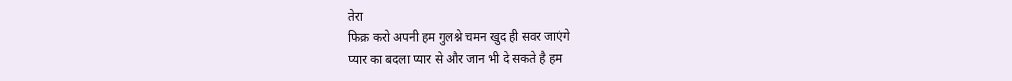तेरा
फिक्र करो अपनी हम गुलश्ने चमन खुद ही सवर जाएंगे
प्यार का बदला प्यार से और जान भी दे सकते है हम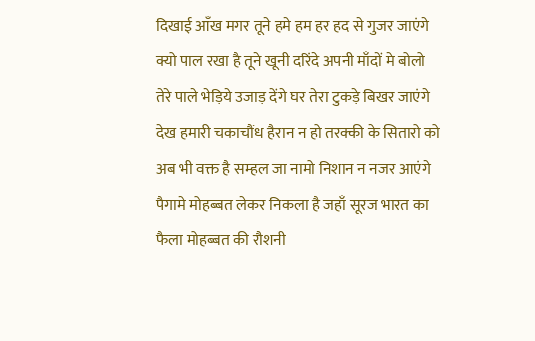दिखाई आँख मगर तूने हमे हम हर हद से गुजर जाएंगे
क्यो पाल रखा है तूने खूनी दरिंदे अपनी माँदों मे बोलो
तेरे पाले भेड़िये उजाड़ देंगे घर तेरा टुकड़े बिखर जाएंगे
देख हमारी चकाचौंध हैरान न हो तरक्की के सितारो को
अब भी वक्त है सम्हल जा नामो निशान न नजर आएंगे
पैगामे मोहब्बत लेकर निकला है जहाँ सूरज भारत का
फैला मोहब्बत की रौशनी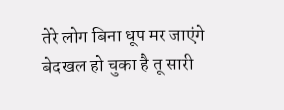तेरे लोग बिना धूप मर जाएंगे
बेदखल हो चुका है तू सारी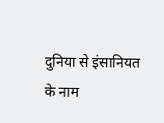दुनिया से इंसानियत के नाम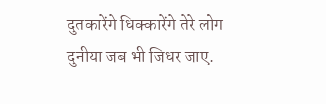दुतकारेंगे धिक्कारेंगे तेरे लोग दुनीया जब भी जिधर जाए.